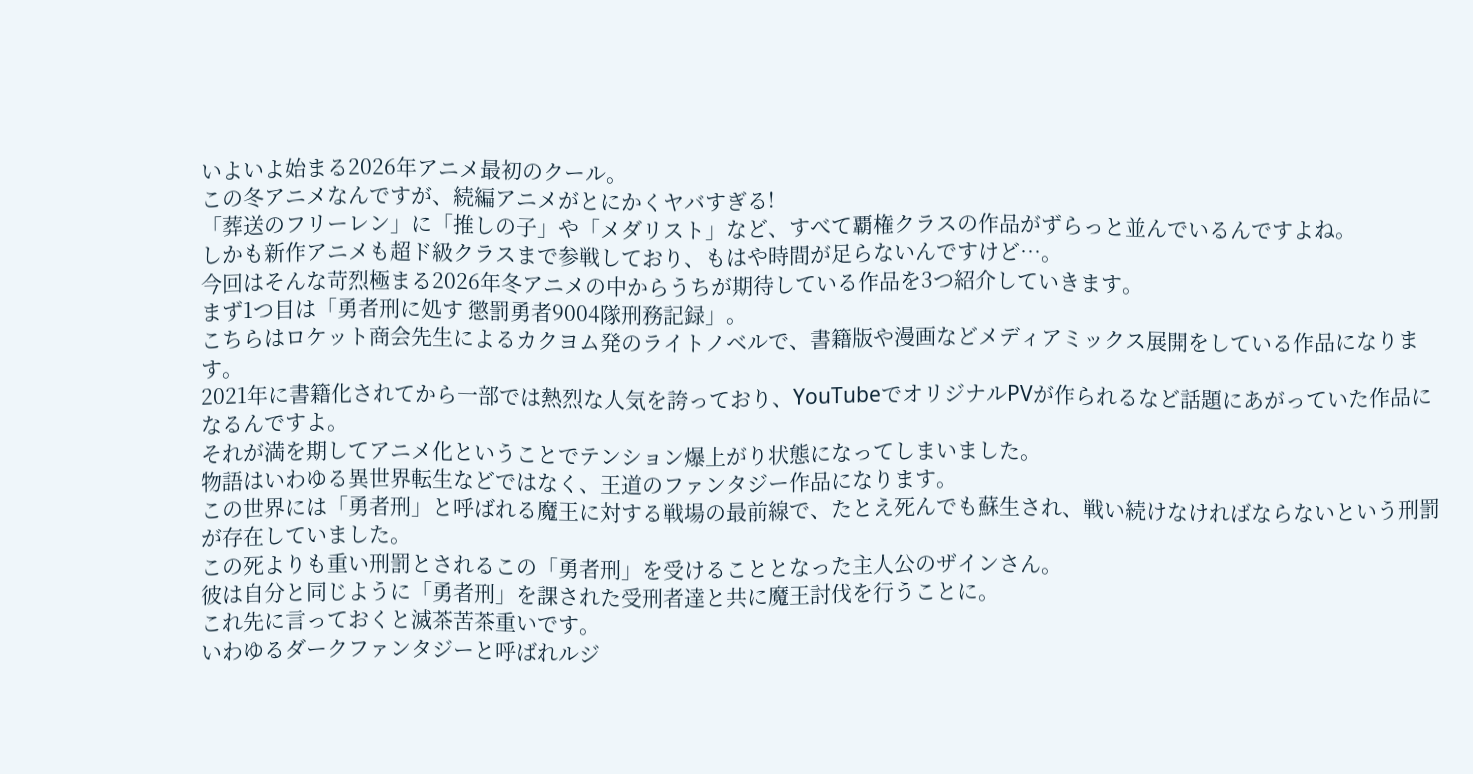いよいよ始まる2026年アニメ最初のクール。
この冬アニメなんですが、続編アニメがとにかくヤバすぎる!
「葬送のフリーレン」に「推しの子」や「メダリスト」など、すべて覇権クラスの作品がずらっと並んでいるんですよね。
しかも新作アニメも超ド級クラスまで参戦しており、もはや時間が足らないんですけど…。
今回はそんな苛烈極まる2026年冬アニメの中からうちが期待している作品を3つ紹介していきます。
まず1つ目は「勇者刑に処す 懲罰勇者9004隊刑務記録」。
こちらはロケット商会先生によるカクヨム発のライトノベルで、書籍版や漫画などメディアミックス展開をしている作品になります。
2021年に書籍化されてから一部では熱烈な人気を誇っており、YouTubeでオリジナルPVが作られるなど話題にあがっていた作品になるんですよ。
それが満を期してアニメ化ということでテンション爆上がり状態になってしまいました。
物語はいわゆる異世界転生などではなく、王道のファンタジー作品になります。
この世界には「勇者刑」と呼ばれる魔王に対する戦場の最前線で、たとえ死んでも蘇生され、戦い続けなければならないという刑罰が存在していました。
この死よりも重い刑罰とされるこの「勇者刑」を受けることとなった主人公のザインさん。
彼は自分と同じように「勇者刑」を課された受刑者達と共に魔王討伐を行うことに。
これ先に言っておくと滅茶苦茶重いです。
いわゆるダークファンタジーと呼ばれルジ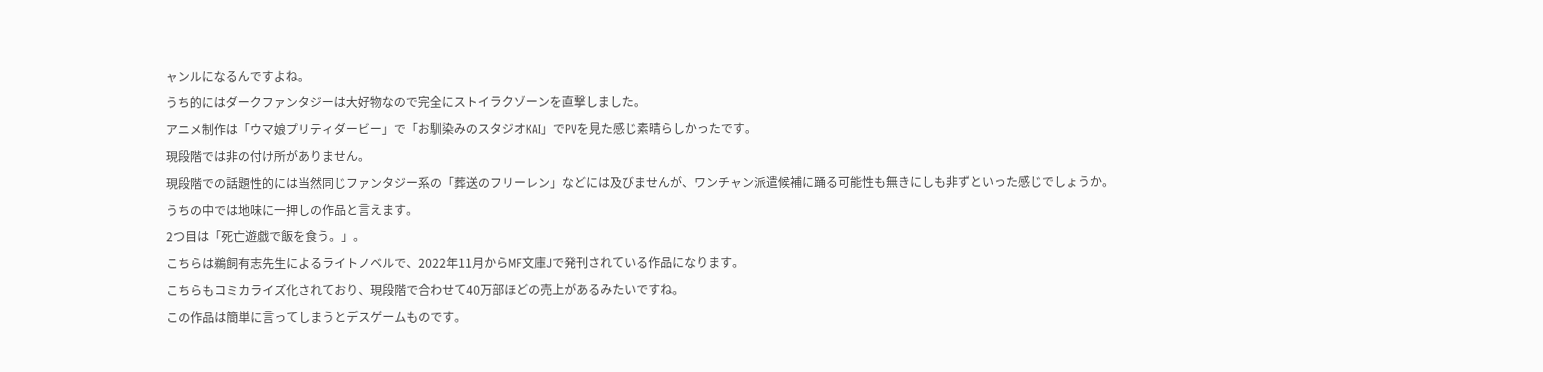ャンルになるんですよね。
うち的にはダークファンタジーは大好物なので完全にストイラクゾーンを直撃しました。
アニメ制作は「ウマ娘プリティダービー」で「お馴染みのスタジオKAI」でPVを見た感じ素晴らしかったです。
現段階では非の付け所がありません。
現段階での話題性的には当然同じファンタジー系の「葬送のフリーレン」などには及びませんが、ワンチャン派遣候補に踊る可能性も無きにしも非ずといった感じでしょうか。
うちの中では地味に一押しの作品と言えます。
2つ目は「死亡遊戯で飯を食う。」。
こちらは鵜飼有志先生によるライトノベルで、2022年11月からMF文庫Jで発刊されている作品になります。
こちらもコミカライズ化されており、現段階で合わせて40万部ほどの売上があるみたいですね。
この作品は簡単に言ってしまうとデスゲームものです。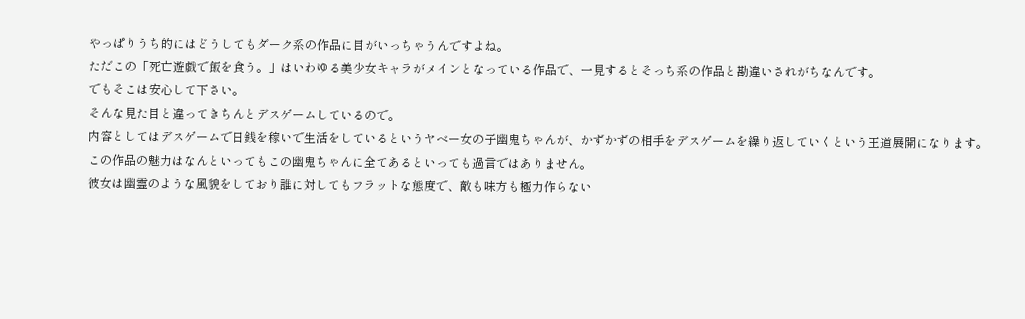やっぱりうち的にはどうしてもダーク系の作品に目がいっちゃうんですよね。
ただこの「死亡遊戯で飯を食う。」はいわゆる美少女キャラがメインとなっている作品で、一見するとそっち系の作品と勘違いされがちなんです。
でもそこは安心して下さい。
そんな見た目と違ってきちんとデスゲームしているので。
内容としてはデスゲームで日銭を稼いで生活をしているというヤベー女の子幽鬼ちゃんが、かずかずの相手をデスゲームを繰り返していくという王道展開になります。
この作品の魅力はなんといってもこの幽鬼ちゃんに全てあるといっても過言ではありません。
彼女は幽霊のような風貌をしており誰に対してもフラットな態度で、敵も味方も極力作らない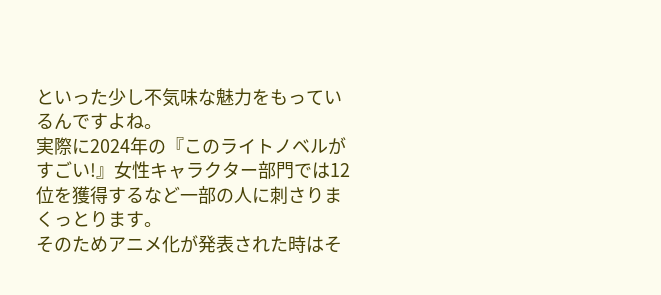といった少し不気味な魅力をもっているんですよね。
実際に2024年の『このライトノベルがすごい!』女性キャラクター部門では12位を獲得するなど一部の人に刺さりまくっとります。
そのためアニメ化が発表された時はそ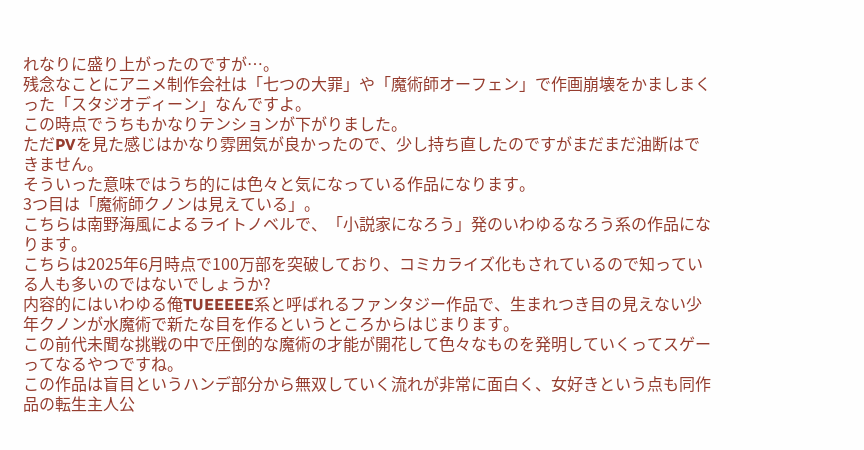れなりに盛り上がったのですが…。
残念なことにアニメ制作会社は「七つの大罪」や「魔術師オーフェン」で作画崩壊をかましまくった「スタジオディーン」なんですよ。
この時点でうちもかなりテンションが下がりました。
ただPVを見た感じはかなり雰囲気が良かったので、少し持ち直したのですがまだまだ油断はできません。
そういった意味ではうち的には色々と気になっている作品になります。
3つ目は「魔術師クノンは見えている」。
こちらは南野海風によるライトノベルで、「小説家になろう」発のいわゆるなろう系の作品になります。
こちらは2025年6月時点で100万部を突破しており、コミカライズ化もされているので知っている人も多いのではないでしょうか?
内容的にはいわゆる俺TUEEEEE系と呼ばれるファンタジー作品で、生まれつき目の見えない少年クノンが水魔術で新たな目を作るというところからはじまります。
この前代未聞な挑戦の中で圧倒的な魔術の才能が開花して色々なものを発明していくってスゲーってなるやつですね。
この作品は盲目というハンデ部分から無双していく流れが非常に面白く、女好きという点も同作品の転生主人公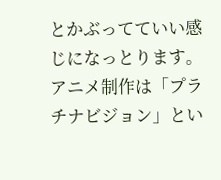とかぶってていい感じになっとります。
アニメ制作は「プラチナビジョン」とい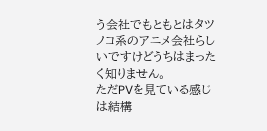う会社でもともとはタツノコ系のアニメ会社らしいですけどうちはまったく知りません。
ただPVを見ている感じは結構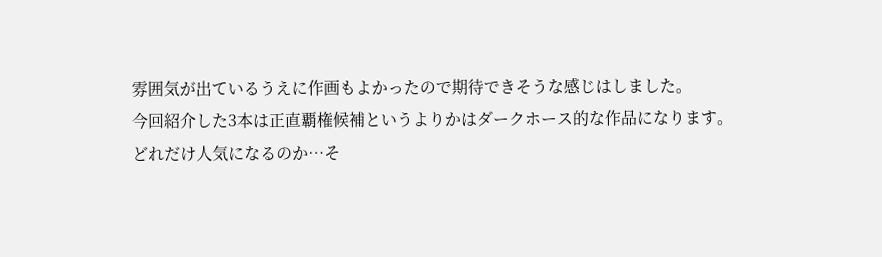雰囲気が出ているうえに作画もよかったので期待できそうな感じはしました。
今回紹介した3本は正直覇権候補というよりかはダークホース的な作品になります。
どれだけ人気になるのか…そ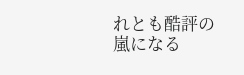れとも酷評の嵐になる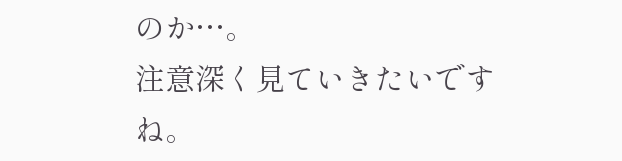のか…。
注意深く見ていきたいですね。